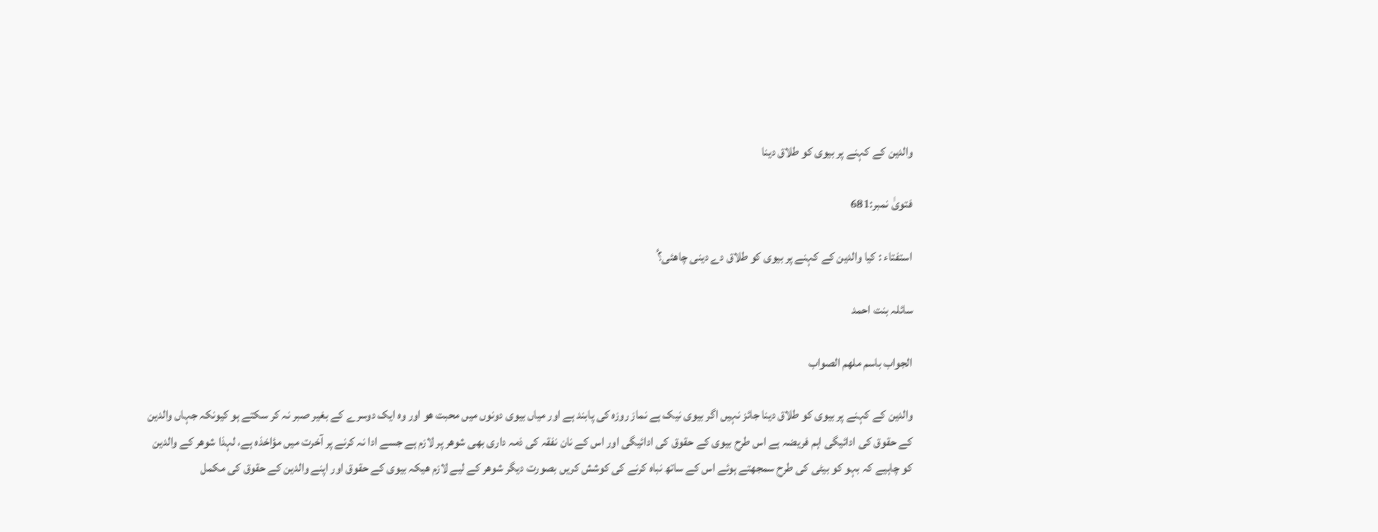والدین کے کہنے پر بیوی کو طلاق دینا

فتویٰ نمبر:681

استفتاء : کیا والدین کے کہنے پر بیوی کو طلاق دے دینی چاھئی؟ُ

سائلہ بنت احمد

الجواب باسم ملھم الصواب

والدین کے کہنے پر بیوی کو طلاق دینا جائز نہیں اگر بیوی نیک ہے نماز روزہ کی پابند ہے اور میاں بیوی دونوں میں محبت ھو اور وہ ایک دوسرے کے بغیر صبر نہ کر سکتے ہو کیونکہ جہاں والدین کے حقوق کی ادائیگی اہم فریضہ ہے اس طرح بیوی کے حقوق کی ادائیگی اور اس کے نان نفقہ کی ذمہ داری بھی شوھر پر لازم ہے جسے ادا نہ کرنے پر آخرت میں مؤاخذہ ہے، لہذا شوھر کے والدین کو چاہیے کہ بہو کو بیٹی کی طرح سمجھتے ہوئے اس کے ساتھ نباہ کرنے کی کوشش کریں بصورت دیگر شوھر کے لیے لازم ھیکہ بیوی کے حقوق اور اپنے والدین کے حقوق کی مکمل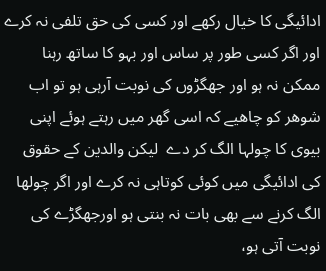ادائیگی کا خیال رکھے اور کسی کی حق تلفی نہ کرے اور اگر کسی طور پر ساس اور بہو کا ساتھ رہنا ممکن نہ ہو اور جھگڑوں کی نوبت آرہی ہو تو اب شوھر کو چاھیے کہ اسی گھر میں رہتے ہوئے اپنی بیوی کا چولہا الگ کر دے  لیکن والدین کے حقوق کی ادائیگی میں کوئی کوتاہی نہ کرے اور اگر چولھا الگ کرنے سے بھی بات نہ بنتی ہو اورجھگڑے کی نوبت آتی ہو،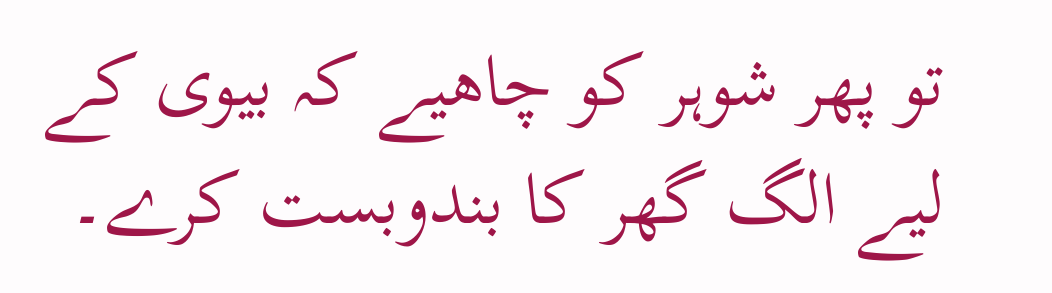تو پھر شوہر کو چاھیے کہ بیوی کے لیے الگ گھر کا بندوبست کرے۔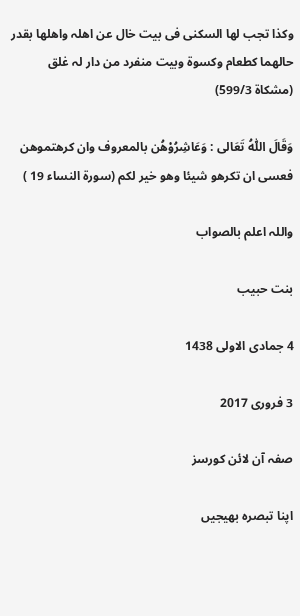وکذا تجب لھا السکنی فی بیت خال عن اھلہ واھلھا بقدر حالھما کطعام وکسوۃ وبیت منفرد من دار لہ غلق (مشکاۃ 599/3)

وَقَالَ اللّٰہُ تَعَالی : وَعَاشِرُوْھُن بالمعروف وان کرھتموھن فعسی ان تکرھو شیئا وھو خیر لکم (سورۃ النساء 19 )

واللہ اعلم بالصواب

بنت حبیب

4 جمادی الاولی 1438

3 فروری 2017

صفہ آن لائن کورسز

اپنا تبصرہ بھیجیں